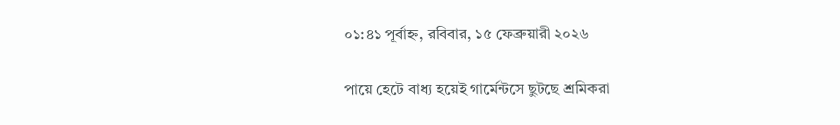০১:৪১ পূর্বাহ্ন, রবিবার, ১৫ ফেব্রুয়ারী ২০২৬

পায়ে হেটে বাধ্য হয়েই গার্মেন্টসে ছুটছে শ্রমিকরা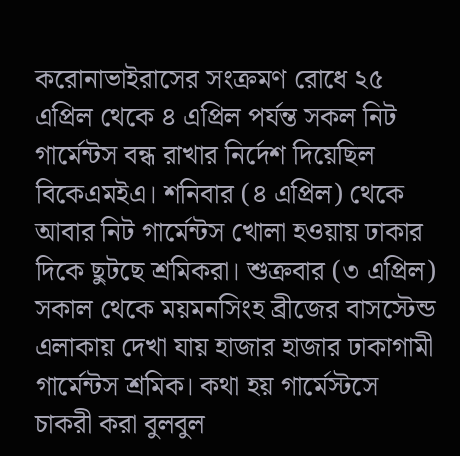করোনাভাইরাসের সংক্রমণ রোধে ২৫ এপ্রিল থেকে ৪ এপ্রিল পর্যন্ত সকল নিট গার্মেন্টস বন্ধ রাখার নির্দেশ দিয়েছিল বিকেএমইএ। শনিবার (৪ এপ্রিল) থেকে আবার নিট গার্মেন্টস খোলা হওয়ায় ঢাকার দিকে ছুটছে শ্রমিকরা। শুক্রবার (৩ এপ্রিল) সকাল থেকে ময়মনসিংহ ব্রীজের বাসস্টেন্ড এলাকায় দেখা যায় হাজার হাজার ঢাকাগামী গার্মেন্টস শ্রমিক। কথা হয় গার্মেস্টসে চাকরী করা বুলবুল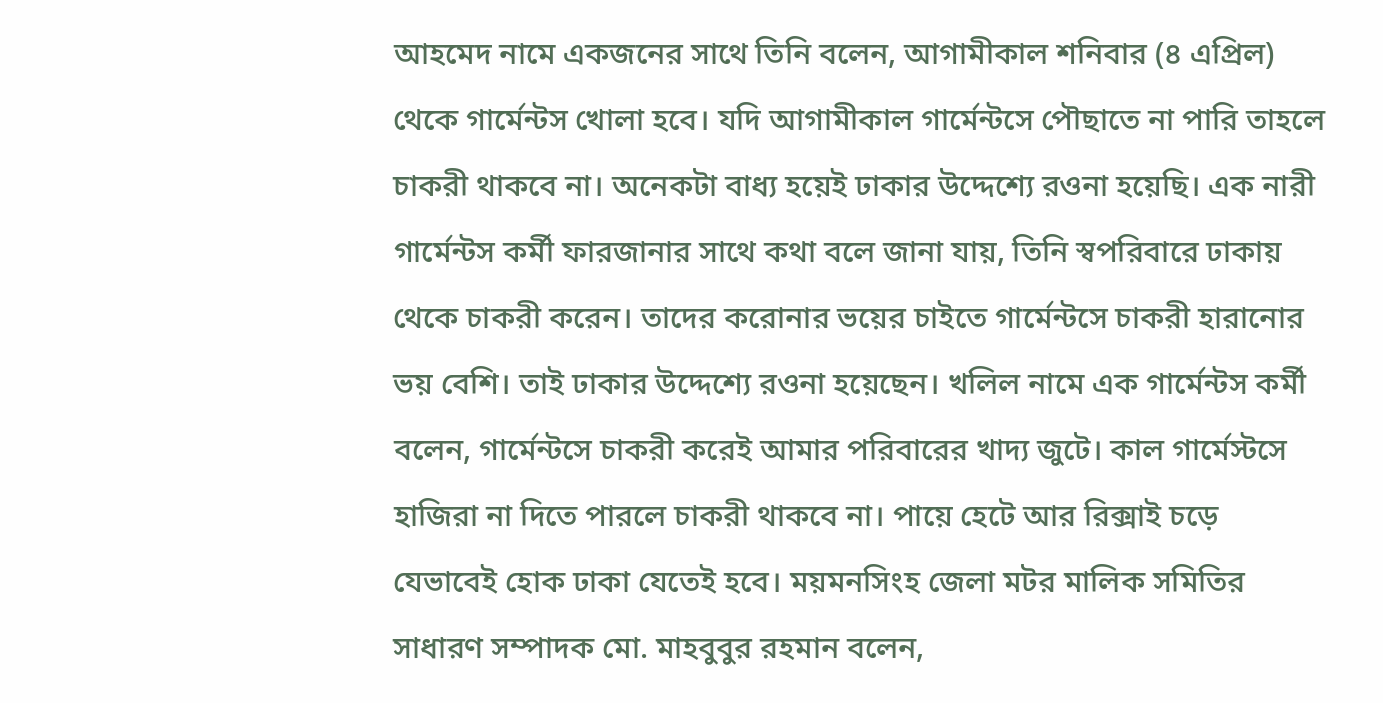আহমেদ নামে একজনের সাথে তিনি বলেন, আগামীকাল শনিবার (৪ এপ্রিল) থেকে গার্মেন্টস খোলা হবে। যদি আগামীকাল গার্মেন্টসে পৌছাতে না পারি তাহলে চাকরী থাকবে না। অনেকটা বাধ্য হয়েই ঢাকার উদ্দেশ্যে রওনা হয়েছি। এক নারী গার্মেন্টস কর্মী ফারজানার সাথে কথা বলে জানা যায়, তিনি স্বপরিবারে ঢাকায় থেকে চাকরী করেন। তাদের করোনার ভয়ের চাইতে গার্মেন্টসে চাকরী হারানোর ভয় বেশি। তাই ঢাকার উদ্দেশ্যে রওনা হয়েছেন। খলিল নামে এক গার্মেন্টস কর্মী বলেন, গার্মেন্টসে চাকরী করেই আমার পরিবারের খাদ্য জুটে। কাল গার্মেস্টসে হাজিরা না দিতে পারলে চাকরী থাকবে না। পায়ে হেটে আর রিক্সাই চড়ে যেভাবেই হোক ঢাকা যেতেই হবে। ময়মনসিংহ জেলা মটর মালিক সমিতির সাধারণ সম্পাদক মো. মাহবুবুর রহমান বলেন,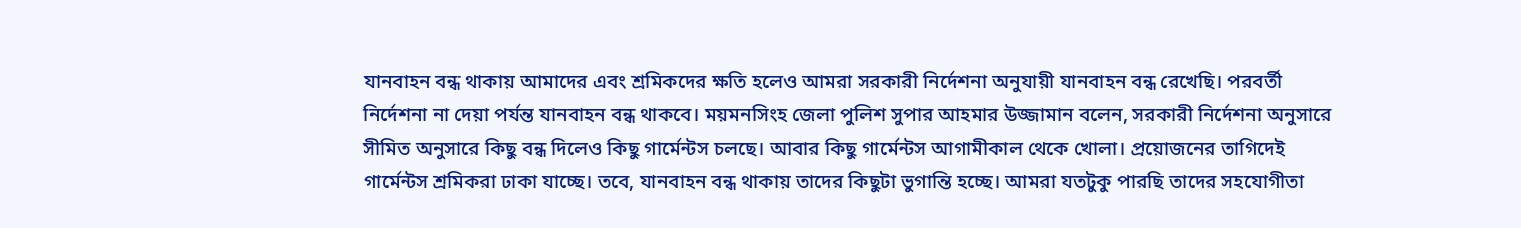যানবাহন বন্ধ থাকায় আমাদের এবং শ্রমিকদের ক্ষতি হলেও আমরা সরকারী নির্দেশনা অনুযায়ী যানবাহন বন্ধ রেখেছি। পরবর্তী নির্দেশনা না দেয়া পর্যন্ত যানবাহন বন্ধ থাকবে। ময়মনসিংহ জেলা পুলিশ সুপার আহমার উজ্জামান বলেন, সরকারী নির্দেশনা অনুসারে সীমিত অনুসারে কিছু বন্ধ দিলেও কিছু গার্মেন্টস চলছে। আবার কিছু গার্মেন্টস আগামীকাল থেকে খোলা। প্রয়োজনের তাগিদেই গার্মেন্টস শ্রমিকরা ঢাকা যাচ্ছে। তবে, যানবাহন বন্ধ থাকায় তাদের কিছুটা ভুগান্তি হচ্ছে। আমরা যতটুকু পারছি তাদের সহযোগীতা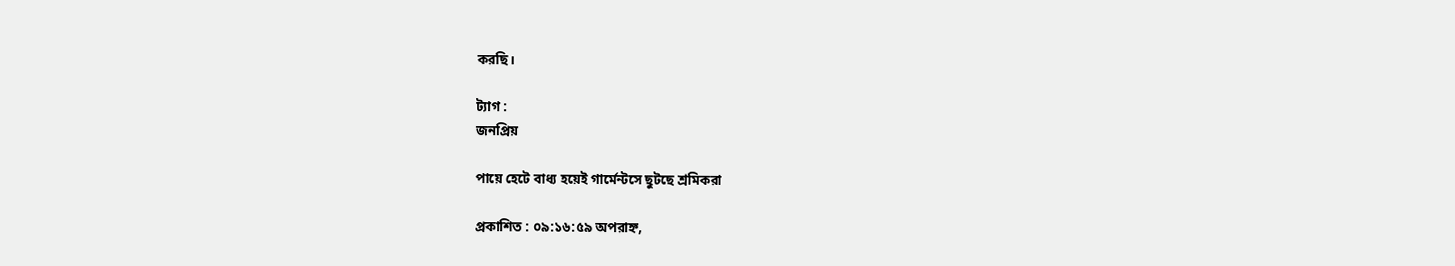করছি।

ট্যাগ :
জনপ্রিয়

পায়ে হেটে বাধ্য হয়েই গার্মেন্টসে ছুটছে শ্রমিকরা

প্রকাশিত : ০৯:১৬:৫৯ অপরাহ্ন,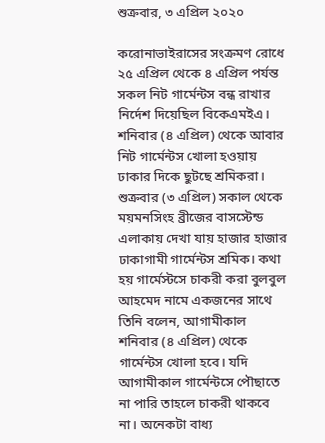শুক্রবার, ৩ এপ্রিল ২০২০

করোনাভাইরাসের সংক্রমণ রোধে ২৫ এপ্রিল থেকে ৪ এপ্রিল পর্যন্ত সকল নিট গার্মেন্টস বন্ধ রাখার নির্দেশ দিয়েছিল বিকেএমইএ। শনিবার (৪ এপ্রিল) থেকে আবার নিট গার্মেন্টস খোলা হওয়ায় ঢাকার দিকে ছুটছে শ্রমিকরা। শুক্রবার (৩ এপ্রিল) সকাল থেকে ময়মনসিংহ ব্রীজের বাসস্টেন্ড এলাকায় দেখা যায় হাজার হাজার ঢাকাগামী গার্মেন্টস শ্রমিক। কথা হয় গার্মেস্টসে চাকরী করা বুলবুল আহমেদ নামে একজনের সাথে তিনি বলেন, আগামীকাল শনিবার (৪ এপ্রিল) থেকে গার্মেন্টস খোলা হবে। যদি আগামীকাল গার্মেন্টসে পৌছাতে না পারি তাহলে চাকরী থাকবে না। অনেকটা বাধ্য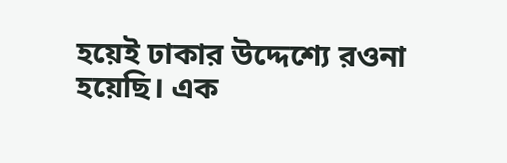হয়েই ঢাকার উদ্দেশ্যে রওনা হয়েছি। এক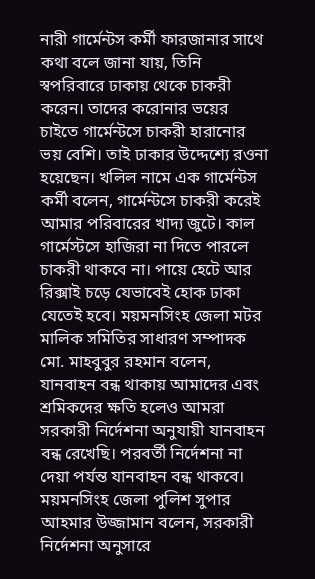নারী গার্মেন্টস কর্মী ফারজানার সাথে কথা বলে জানা যায়, তিনি স্বপরিবারে ঢাকায় থেকে চাকরী করেন। তাদের করোনার ভয়ের চাইতে গার্মেন্টসে চাকরী হারানোর ভয় বেশি। তাই ঢাকার উদ্দেশ্যে রওনা হয়েছেন। খলিল নামে এক গার্মেন্টস কর্মী বলেন, গার্মেন্টসে চাকরী করেই আমার পরিবারের খাদ্য জুটে। কাল গার্মেস্টসে হাজিরা না দিতে পারলে চাকরী থাকবে না। পায়ে হেটে আর রিক্সাই চড়ে যেভাবেই হোক ঢাকা যেতেই হবে। ময়মনসিংহ জেলা মটর মালিক সমিতির সাধারণ সম্পাদক মো. মাহবুবুর রহমান বলেন, যানবাহন বন্ধ থাকায় আমাদের এবং শ্রমিকদের ক্ষতি হলেও আমরা সরকারী নির্দেশনা অনুযায়ী যানবাহন বন্ধ রেখেছি। পরবর্তী নির্দেশনা না দেয়া পর্যন্ত যানবাহন বন্ধ থাকবে। ময়মনসিংহ জেলা পুলিশ সুপার আহমার উজ্জামান বলেন, সরকারী নির্দেশনা অনুসারে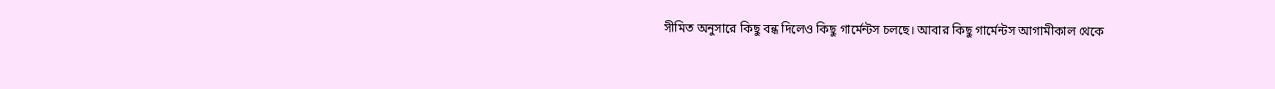সীমিত অনুসারে কিছু বন্ধ দিলেও কিছু গার্মেন্টস চলছে। আবার কিছু গার্মেন্টস আগামীকাল থেকে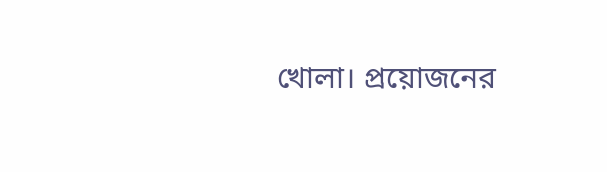খোলা। প্রয়োজনের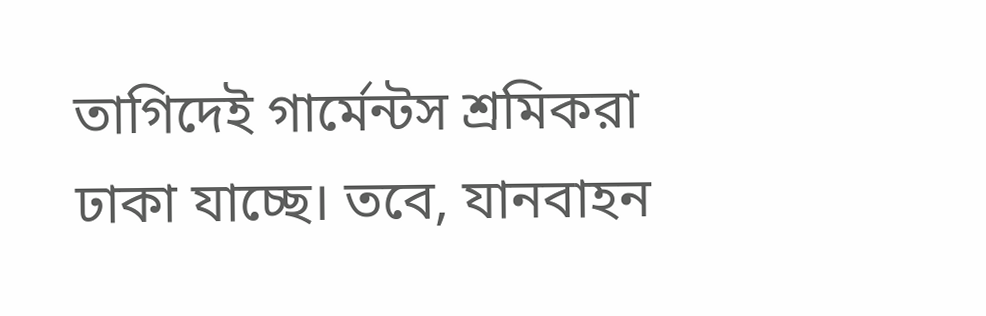তাগিদেই গার্মেন্টস শ্রমিকরা ঢাকা যাচ্ছে। তবে, যানবাহন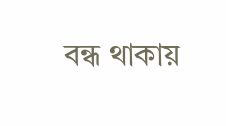বন্ধ থাকায়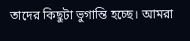তাদের কিছুটা ভুগান্তি হচ্ছে। আমরা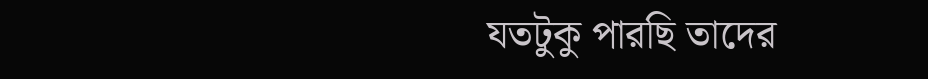যতটুকু পারছি তাদের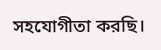সহযোগীতা করছি।